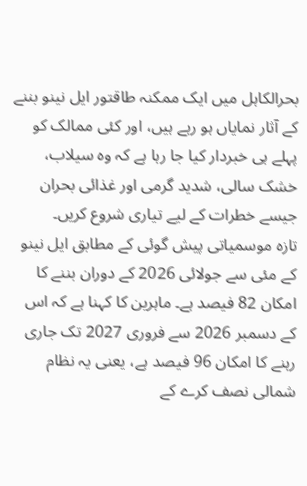بحرالکاہل میں ایک ممکنہ طاقتور ایل نینو بننے کے آثار نمایاں ہو رہے ہیں، اور کئی ممالک کو پہلے ہی خبردار کیا جا رہا ہے کہ وہ سیلاب، خشک سالی، شدید گرمی اور غذائی بحران جیسے خطرات کے لیے تیاری شروع کریں۔
تازہ موسمیاتی پیش گوئی کے مطابق ایل نینو کے مئی سے جولائی 2026 کے دوران بننے کا امکان 82 فیصد ہے۔ ماہرین کا کہنا ہے کہ اس کے دسمبر 2026 سے فروری 2027 تک جاری رہنے کا امکان 96 فیصد ہے، یعنی یہ نظام شمالی نصف کرے کے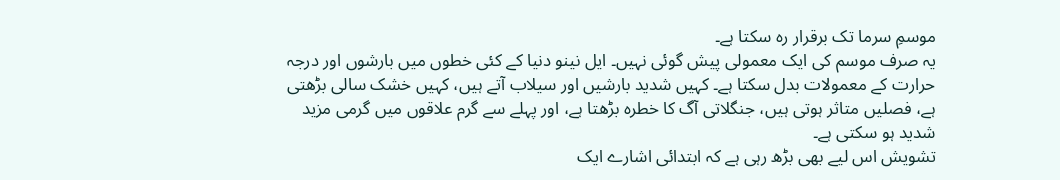موسمِ سرما تک برقرار رہ سکتا ہے۔
یہ صرف موسم کی ایک معمولی پیش گوئی نہیں۔ ایل نینو دنیا کے کئی خطوں میں بارشوں اور درجہ حرارت کے معمولات بدل سکتا ہے۔ کہیں شدید بارشیں اور سیلاب آتے ہیں، کہیں خشک سالی بڑھتی ہے، فصلیں متاثر ہوتی ہیں، جنگلاتی آگ کا خطرہ بڑھتا ہے، اور پہلے سے گرم علاقوں میں گرمی مزید شدید ہو سکتی ہے۔
تشویش اس لیے بھی بڑھ رہی ہے کہ ابتدائی اشارے ایک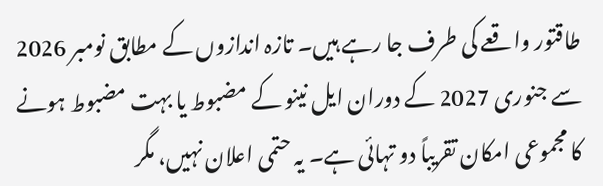طاقتور واقعے کی طرف جا رہے ہیں۔ تازہ اندازوں کے مطابق نومبر 2026 سے جنوری 2027 کے دوران ایل نینو کے مضبوط یا بہت مضبوط ہونے کا مجموعی امکان تقریباً دو تہائی ہے۔ یہ حتمی اعلان نہیں، مگر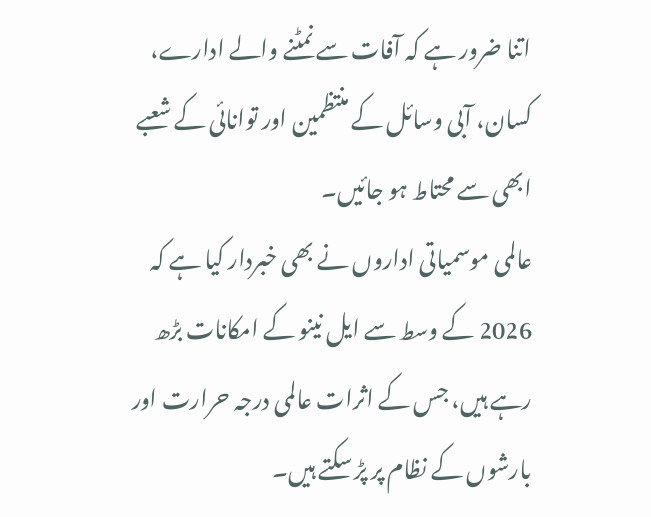اتنا ضرور ہے کہ آفات سے نمٹنے والے ادارے، کسان، آبی وسائل کے منتظمین اور توانائی کے شعبے ابھی سے محتاط ہو جائیں۔
عالمی موسمیاتی اداروں نے بھی خبردار کیا ہے کہ 2026 کے وسط سے ایل نینو کے امکانات بڑھ رہے ہیں، جس کے اثرات عالمی درجہ حرارت اور بارشوں کے نظام پر پڑ سکتے ہیں۔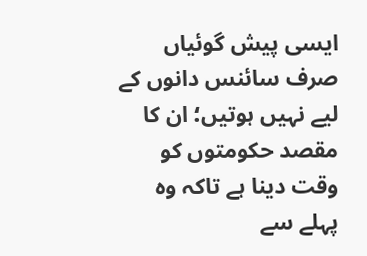ایسی پیش گوئیاں صرف سائنس دانوں کے لیے نہیں ہوتیں؛ ان کا مقصد حکومتوں کو وقت دینا ہے تاکہ وہ پہلے سے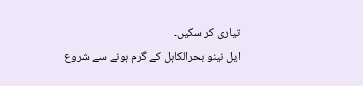تیاری کر سکیں۔
ایل نینو بحرالکاہل کے گرم ہونے سے شروع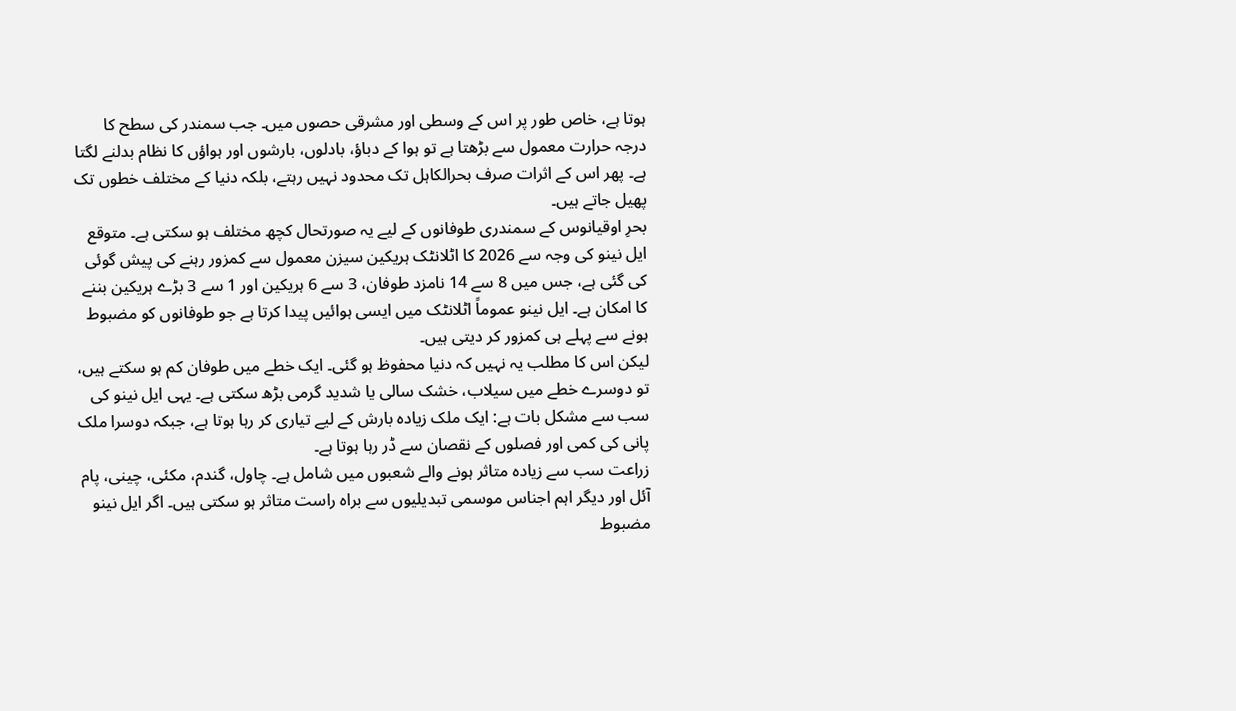ہوتا ہے، خاص طور پر اس کے وسطی اور مشرقی حصوں میں۔ جب سمندر کی سطح کا درجہ حرارت معمول سے بڑھتا ہے تو ہوا کے دباؤ، بادلوں، بارشوں اور ہواؤں کا نظام بدلنے لگتا ہے۔ پھر اس کے اثرات صرف بحرالکاہل تک محدود نہیں رہتے، بلکہ دنیا کے مختلف خطوں تک پھیل جاتے ہیں۔
بحرِ اوقیانوس کے سمندری طوفانوں کے لیے یہ صورتحال کچھ مختلف ہو سکتی ہے۔ متوقع ایل نینو کی وجہ سے 2026 کا اٹلانٹک ہریکین سیزن معمول سے کمزور رہنے کی پیش گوئی کی گئی ہے، جس میں 8 سے 14 نامزد طوفان، 3 سے 6 ہریکین اور 1 سے 3 بڑے ہریکین بننے کا امکان ہے۔ ایل نینو عموماً اٹلانٹک میں ایسی ہوائیں پیدا کرتا ہے جو طوفانوں کو مضبوط ہونے سے پہلے ہی کمزور کر دیتی ہیں۔
لیکن اس کا مطلب یہ نہیں کہ دنیا محفوظ ہو گئی۔ ایک خطے میں طوفان کم ہو سکتے ہیں، تو دوسرے خطے میں سیلاب، خشک سالی یا شدید گرمی بڑھ سکتی ہے۔ یہی ایل نینو کی سب سے مشکل بات ہے: ایک ملک زیادہ بارش کے لیے تیاری کر رہا ہوتا ہے، جبکہ دوسرا ملک پانی کی کمی اور فصلوں کے نقصان سے ڈر رہا ہوتا ہے۔
زراعت سب سے زیادہ متاثر ہونے والے شعبوں میں شامل ہے۔ چاول، گندم، مکئی، چینی، پام آئل اور دیگر اہم اجناس موسمی تبدیلیوں سے براہ راست متاثر ہو سکتی ہیں۔ اگر ایل نینو مضبوط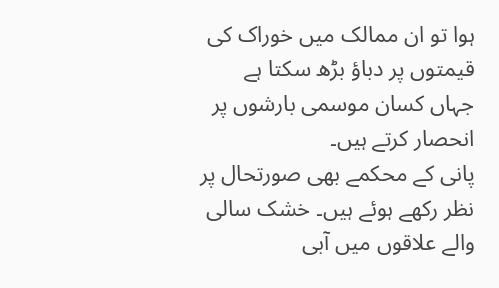ہوا تو ان ممالک میں خوراک کی قیمتوں پر دباؤ بڑھ سکتا ہے جہاں کسان موسمی بارشوں پر انحصار کرتے ہیں۔
پانی کے محکمے بھی صورتحال پر نظر رکھے ہوئے ہیں۔ خشک سالی والے علاقوں میں آبی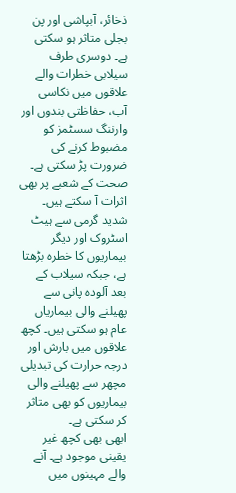ذخائر، آبپاشی اور پن بجلی متاثر ہو سکتی ہے۔ دوسری طرف سیلابی خطرات والے علاقوں میں نکاسی آب، حفاظتی بندوں اور وارننگ سسٹمز کو مضبوط کرنے کی ضرورت پڑ سکتی ہے۔
صحت کے شعبے پر بھی اثرات آ سکتے ہیں۔ شدید گرمی سے ہیٹ اسٹروک اور دیگر بیماریوں کا خطرہ بڑھتا ہے، جبکہ سیلاب کے بعد آلودہ پانی سے پھیلنے والی بیماریاں عام ہو سکتی ہیں۔ کچھ علاقوں میں بارش اور درجہ حرارت کی تبدیلی مچھر سے پھیلنے والی بیماریوں کو بھی متاثر کر سکتی ہے۔
ابھی بھی کچھ غیر یقینی موجود ہے۔ آنے والے مہینوں میں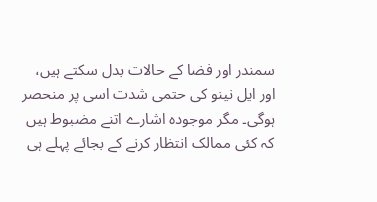سمندر اور فضا کے حالات بدل سکتے ہیں، اور ایل نینو کی حتمی شدت اسی پر منحصر ہوگی۔ مگر موجودہ اشارے اتنے مضبوط ہیں کہ کئی ممالک انتظار کرنے کے بجائے پہلے ہی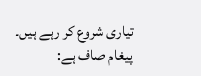تیاری شروع کر رہے ہیں۔
پیغام صاف ہے: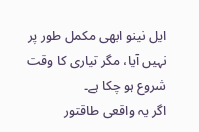ایل نینو ابھی مکمل طور پر نہیں آیا، مگر تیاری کا وقت شروع ہو چکا ہے۔
اگر یہ واقعی طاقتور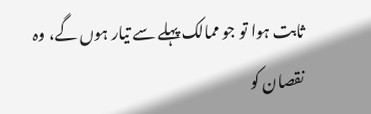ثابت ہوا تو جو ممالک پہلے سے تیار ہوں گے، وہ نقصان کو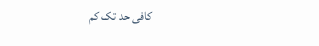کافی حد تک کم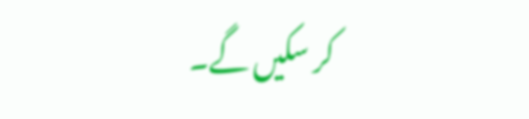کر سکیں گے۔